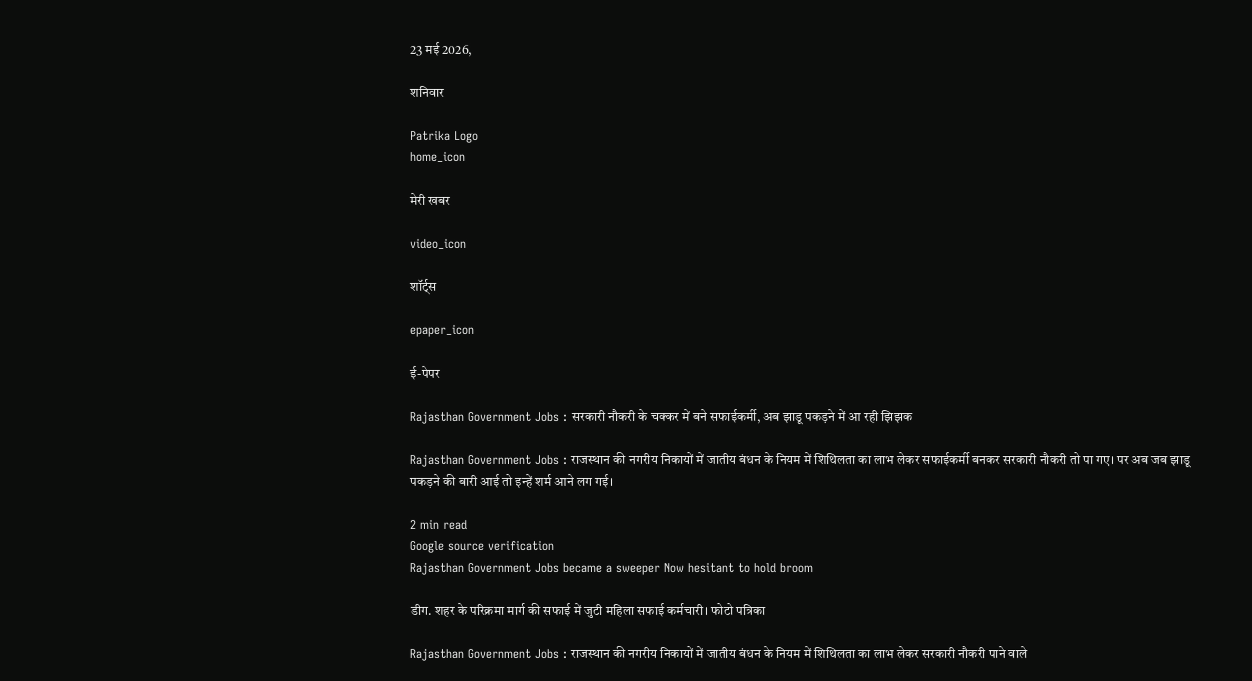23 मई 2026,

शनिवार

Patrika Logo
home_icon

मेरी खबर

video_icon

शॉर्ट्स

epaper_icon

ई-पेपर

Rajasthan Government Jobs : सरकारी नौकरी के चक्कर में बने सफाईकर्मी, अब झाडू पकड़ने में आ रही झिझक

Rajasthan Government Jobs : राजस्थान की नगरीय निकायों में जातीय बंधन के नियम में शिथिलता का लाभ लेकर सफाईकर्मी बनकर सरकारी नौकरी तो पा गए। पर अब जब झाडू पकड़ने की बारी आई तो इन्हें शर्म आने लग गई।

2 min read
Google source verification
Rajasthan Government Jobs became a sweeper Now hesitant to hold broom

डीग. शहर के परिक्रमा मार्ग की सफाई में जुटी महिला सफाई कर्मचारी। फोटो पत्रिका

Rajasthan Government Jobs : राजस्थान की नगरीय निकायों में जातीय बंधन के नियम में शिथिलता का लाभ लेकर सरकारी नौकरी पाने वाले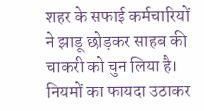शहर के सफाई कर्मचारियों ने झाडू छोड़कर साहब की चाकरी को चुन लिया है। नियमों का फायदा उठाकर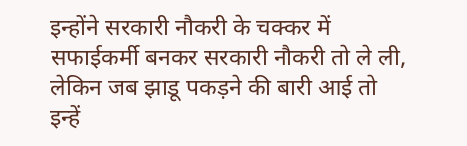इन्होंने सरकारी नौकरी के चक्कर में सफाईकर्मी बनकर सरकारी नौकरी तो ले ली, लेकिन जब झाडू पकड़ने की बारी आई तो इन्हें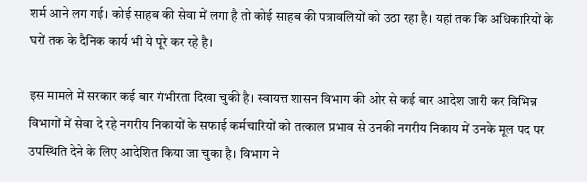शर्म आने लग गई। कोई साहब की सेवा में लगा है तो कोई साहब की पत्रावलियों को उठा रहा है। यहां तक कि अधिकारियों के घरों तक के दैनिक कार्य भी ये पूरे कर रहे है।

इस मामले में सरकार कई बार गंभीरता दिखा चुकी है। स्वायत्त शासन विभाग की ओर से कई बार आदेश जारी कर विभिन्न विभागों में सेवा दे रहे नगरीय निकायों के सफाई कर्मचारियों को तत्काल प्रभाव से उनकी नगरीय निकाय में उनके मूल पद पर उपस्थिति देने के लिए आदेशित किया जा चुका है। विभाग ने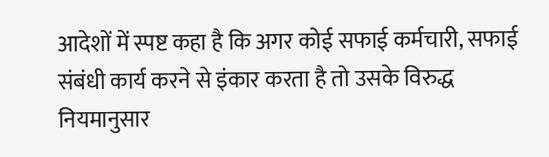आदेशों में स्पष्ट कहा है कि अगर कोई सफाई कर्मचारी, सफाई संबंधी कार्य करने से इंकार करता है तो उसके विरुद्ध नियमानुसार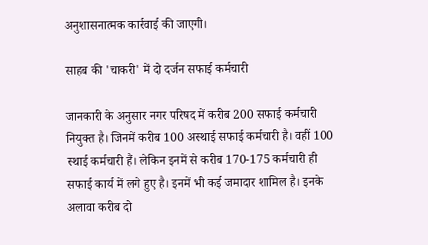अनुशासनात्मक कार्रवाई की जाएगी।

साहब की 'चाकरी' में दो दर्जन सफाई कर्मचारी

जानकारी के अनुसार नगर परिषद में करीब 200 सफाई कर्मचारी नियुक्त है। जिनमें करीब 100 अस्थाई सफाई कर्मचारी है। वहीं 100 स्थाई कर्मचारी हैं। लेकिन इनमें से करीब 170-175 कर्मचारी ही सफाई कार्य में लगे हुए है। इनमें भी कई जमादार शामिल है। इनके अलावा करीब दो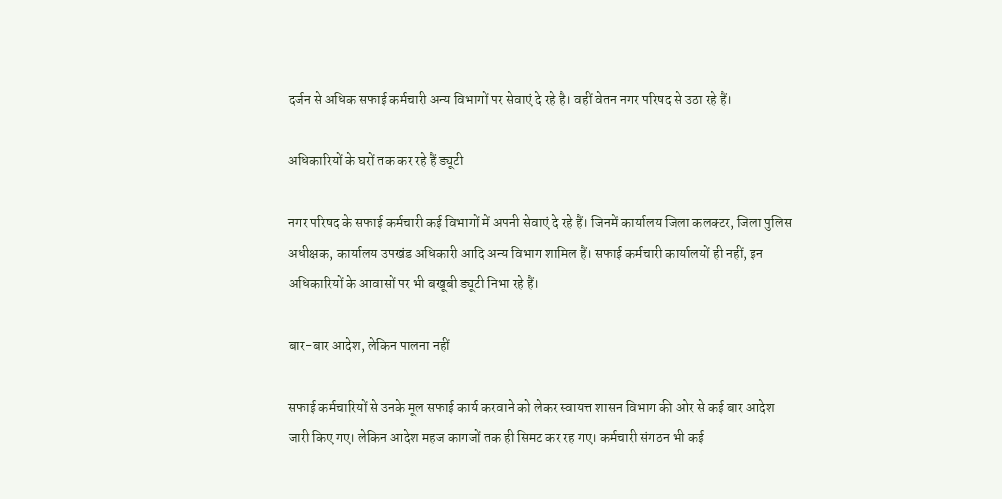दर्जन से अधिक सफाई कर्मचारी अन्य विभागों पर सेवाएं दे रहे है। वहीं वेतन नगर परिषद से उठा रहे हैं।

अधिकारियों के घरों तक कर रहे हैं ड्यूटी

नगर परिषद के सफाई कर्मचारी कई विभागों में अपनी सेवाएं दे रहे हैं। जिनमें कार्यालय जिला कलक्टर, जिला पुलिस अधीक्षक, कार्यालय उपखंड अधिकारी आदि अन्य विभाग शामिल हैं। सफाई कर्मचारी कार्यालयों ही नहीं, इन अधिकारियों के आवासों पर भी बखूबी ड्यूटी निभा रहे हैं।

बार-बार आदेश, लेकिन पालना नहीं

सफाई कर्मचारियों से उनके मूल सफाई कार्य करवाने को लेकर स्वायत्त शासन विभाग की ओर से कई बार आदेश जारी किए गए। लेकिन आदेश महज कागजों तक ही सिमट कर रह गए। कर्मचारी संगठन भी कई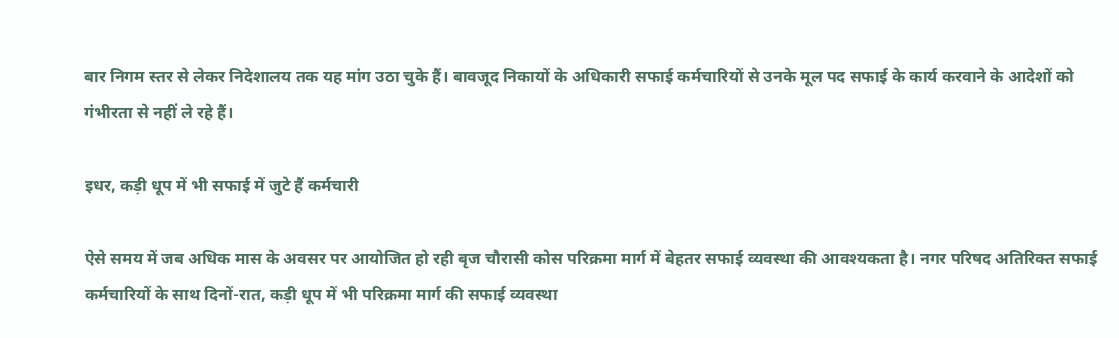बार निगम स्तर से लेकर निदेशालय तक यह मांग उठा चुके हैं। बावजूद निकायों के अधिकारी सफाई कर्मचारियों से उनके मूल पद सफाई के कार्य करवाने के आदेशों को गंभीरता से नहीं ले रहे हैं।

इधर, कड़ी धूप में भी सफाई में जुटे हैं कर्मचारी

ऐसे समय में जब अधिक मास के अवसर पर आयोजित हो रही बृज चौरासी कोस परिक्रमा मार्ग में बेहतर सफाई व्यवस्था की आवश्यकता है। नगर परिषद अतिरिक्त सफाई कर्मचारियों के साथ दिनों-रात, कड़ी धूप में भी परिक्रमा मार्ग की सफाई व्यवस्था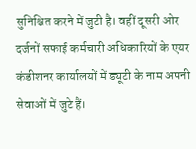सुनिश्चित करने में जुटी है। वहीं दूसरी ओर दर्जनों सफाई कर्मचारी अधिकारियों के एयर कंडीशनर कार्यालयों में ड्यूटी के नाम अपनी सेवाओं में जुटे हैं।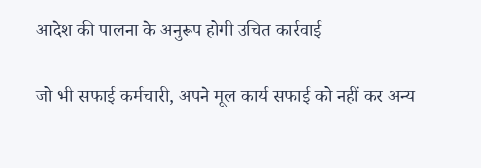आदेश की पालना के अनुरूप होगी उचित कार्रवाई

जो भी सफाई कर्मचारी, अपने मूल कार्य सफाई को नहीं कर अन्य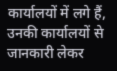कार्यालयों में लगे हैं, उनकी कार्यालयों से जानकारी लेकर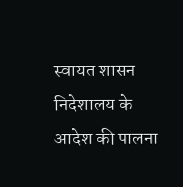स्वायत शासन निदेशालय के आदेश की पालना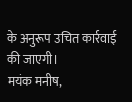के अनुरूप उचित कार्रवाई की जाएगी।
मयंक मनीष,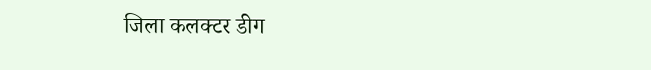जिला कलक्टर डीग